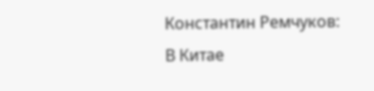Константин Ремчуков: В Китае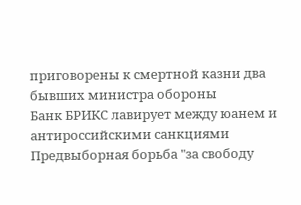приговорены к смертной казни два бывших министра обороны
Банк БРИКС лавирует между юанем и антироссийскими санкциями
Предвыборная борьба "за свободу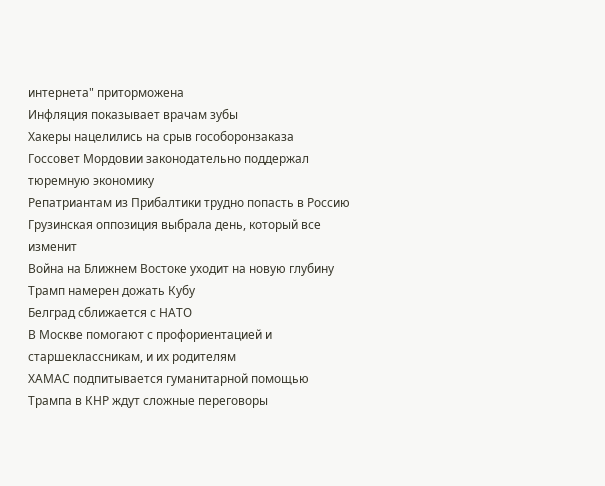интернета" приторможена
Инфляция показывает врачам зубы
Хакеры нацелились на срыв гособоронзаказа
Госсовет Мордовии законодательно поддержал тюремную экономику
Репатриантам из Прибалтики трудно попасть в Россию
Грузинская оппозиция выбрала день, который все изменит
Война на Ближнем Востоке уходит на новую глубину
Трамп намерен дожать Кубу
Белград сближается с НАТО
В Москве помогают с профориентацией и старшеклассникам, и их родителям
ХАМАС подпитывается гуманитарной помощью
Трампа в КНР ждут сложные переговоры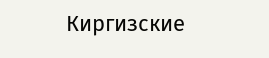Киргизские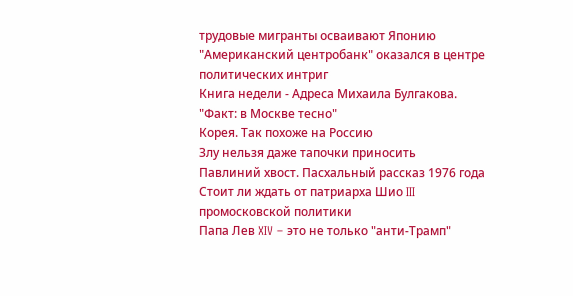трудовые мигранты осваивают Японию
"Американский центробанк" оказался в центре политических интриг
Книга недели - Адреса Михаила Булгакова. "Факт: в Москве тесно"
Корея. Так похоже на Россию
Злу нельзя даже тапочки приносить
Павлиний хвост. Пасхальный рассказ 1976 года
Стоит ли ждать от патриарха Шио III промосковской политики
Папа Лев XIV – это не только "анти-Трамп"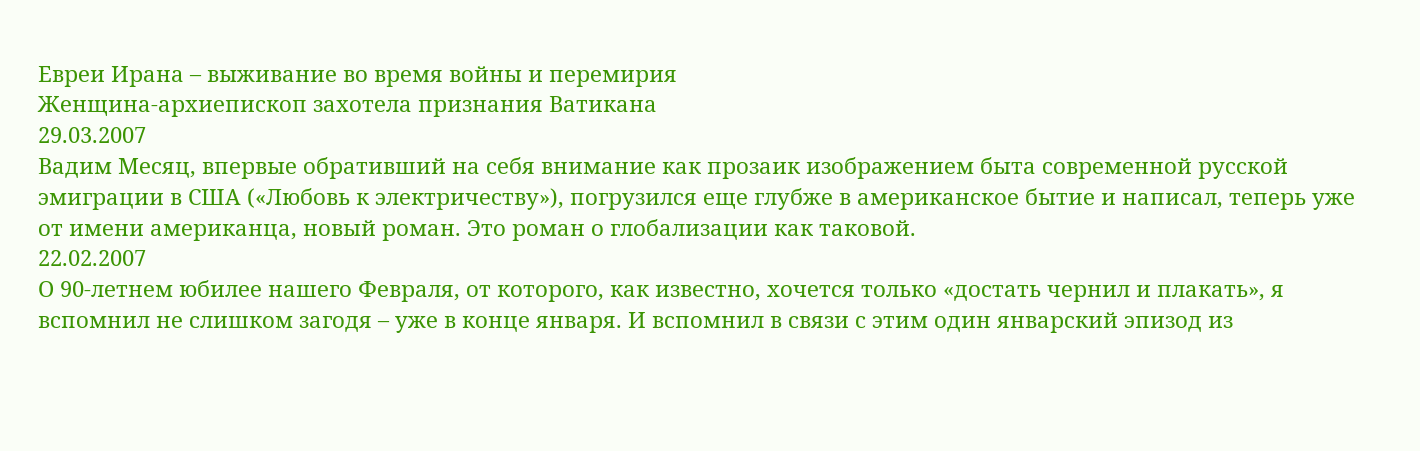Евреи Ирана – выживание во время войны и перемирия
Женщина-архиепископ захотела признания Ватикана
29.03.2007
Вадим Месяц, впервые обративший на себя внимание как прозаик изображением быта современной русской эмиграции в США («Любовь к электричеству»), погрузился еще глубже в американское бытие и написал, теперь уже от имени американца, новый роман. Это роман о глобализации как таковой.
22.02.2007
О 90-летнем юбилее нашего Февраля, от которого, как известно, хочется только «достать чернил и плакать», я вспомнил не слишком загодя – уже в конце января. И вспомнил в связи с этим один январский эпизод из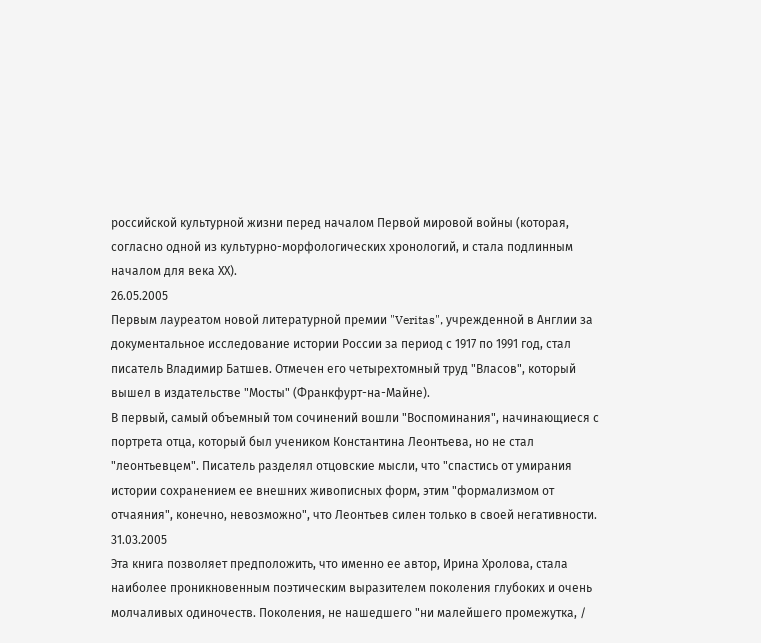российской культурной жизни перед началом Первой мировой войны (которая, согласно одной из культурно-морфологических хронологий, и стала подлинным началом для века ХХ).
26.05.2005
Первым лауреатом новой литературной премии "Veritas", учрежденной в Англии за документальное исследование истории России за период с 1917 по 1991 год, стал писатель Владимир Батшев. Отмечен его четырехтомный труд "Власов", который вышел в издательстве "Мосты" (Франкфурт-на-Майне).
В первый, самый объемный том сочинений вошли "Воспоминания", начинающиеся с портрета отца, который был учеником Константина Леонтьева, но не стал "леонтьевцем". Писатель разделял отцовские мысли, что "спастись от умирания истории сохранением ее внешних живописных форм, этим "формализмом от отчаяния", конечно, невозможно", что Леонтьев силен только в своей негативности.
31.03.2005
Эта книга позволяет предположить, что именно ее автор, Ирина Хролова, стала наиболее проникновенным поэтическим выразителем поколения глубоких и очень молчаливых одиночеств. Поколения, не нашедшего "ни малейшего промежутка, /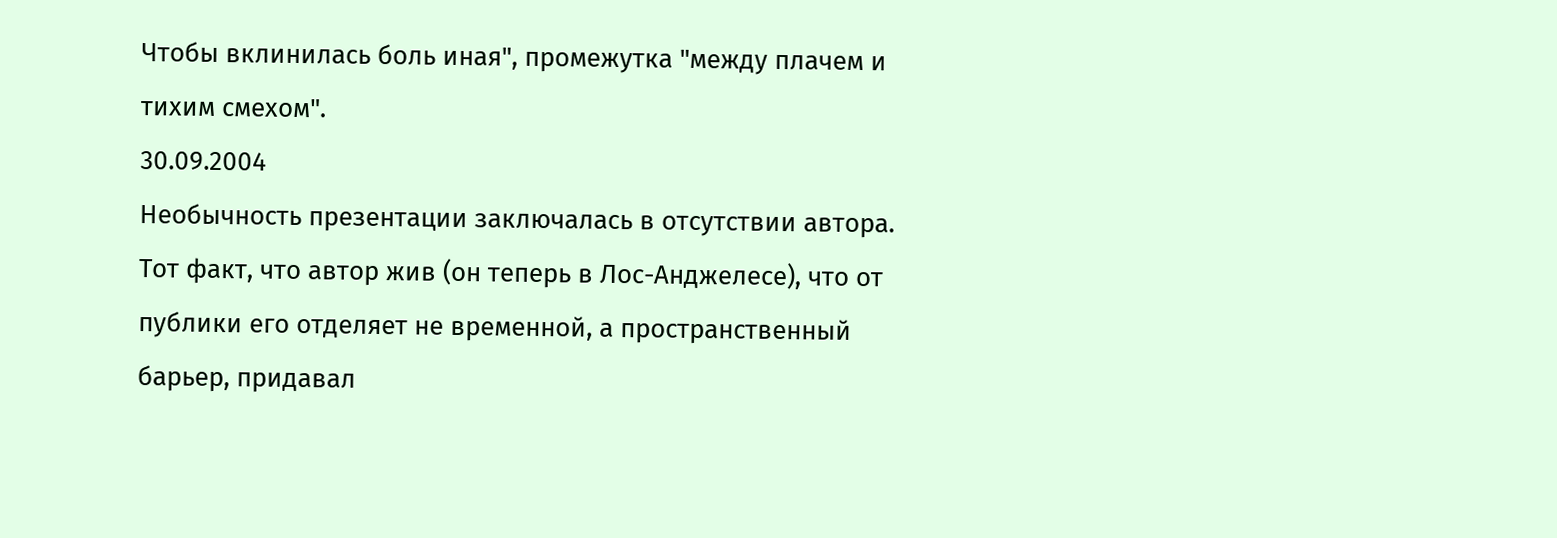Чтобы вклинилась боль иная", промежутка "между плачем и тихим смехом".
30.09.2004
Необычность презентации заключалась в отсутствии автора. Тот факт, что автор жив (он теперь в Лос-Анджелесе), что от публики его отделяет не временной, а пространственный барьер, придавал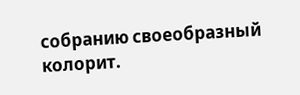собранию своеобразный колорит.